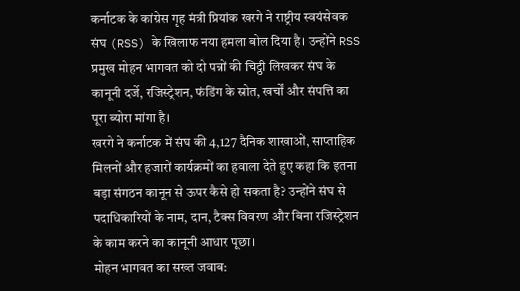कर्नाटक के कांग्रेस गृह मंत्री प्रियांक खरगे ने राष्ट्रीय स्वयंसेवक संघ (RSS) के खिलाफ नया हमला बोल दिया है। उन्होंने RSS प्रमुख मोहन भागवत को दो पन्नों की चिट्ठी लिखकर संघ के कानूनी दर्जे, रजिस्ट्रेशन, फंडिंग के स्रोत, खर्चों और संपत्ति का पूरा ब्योरा मांगा है।
खरगे ने कर्नाटक में संघ की 4,127 दैनिक शाखाओं, साप्ताहिक मिलनों और हजारों कार्यक्रमों का हवाला देते हुए कहा कि इतना बड़ा संगठन कानून से ऊपर कैसे हो सकता है? उन्होंने संघ से पदाधिकारियों के नाम, दान, टैक्स विवरण और बिना रजिस्ट्रेशन के काम करने का कानूनी आधार पूछा।
मोहन भागवत का सख्त जवाब: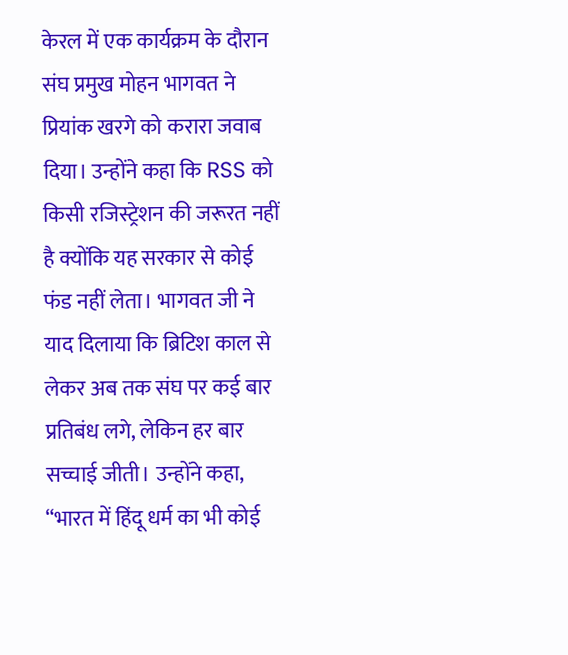केरल में एक कार्यक्रम के दौरान संघ प्रमुख मोहन भागवत ने प्रियांक खरगे को करारा जवाब दिया। उन्होंने कहा कि RSS को किसी रजिस्ट्रेशन की जरूरत नहीं है क्योंकि यह सरकार से कोई फंड नहीं लेता। भागवत जी ने याद दिलाया कि ब्रिटिश काल से लेकर अब तक संघ पर कई बार प्रतिबंध लगे, लेकिन हर बार सच्चाई जीती। उन्होंने कहा, “भारत में हिंदू धर्म का भी कोई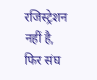रजिस्ट्रेशन नहीं है, फिर संघ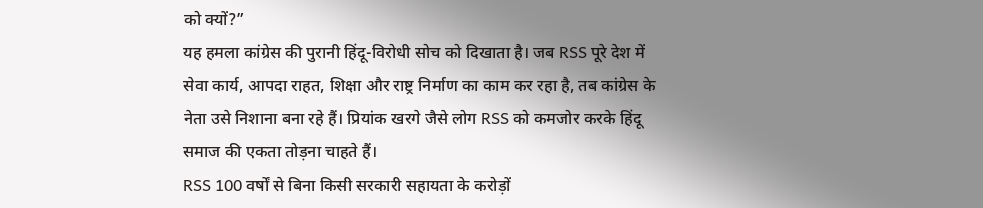को क्यों?”
यह हमला कांग्रेस की पुरानी हिंदू-विरोधी सोच को दिखाता है। जब RSS पूरे देश में सेवा कार्य, आपदा राहत, शिक्षा और राष्ट्र निर्माण का काम कर रहा है, तब कांग्रेस के नेता उसे निशाना बना रहे हैं। प्रियांक खरगे जैसे लोग RSS को कमजोर करके हिंदू समाज की एकता तोड़ना चाहते हैं।
RSS 100 वर्षों से बिना किसी सरकारी सहायता के करोड़ों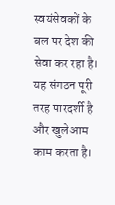स्वयंसेवकों के बल पर देश की सेवा कर रहा है। यह संगठन पूरी तरह पारदर्शी है और खुलेआम काम करता है।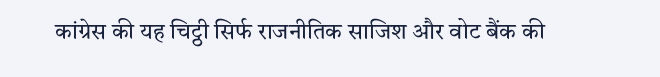कांग्रेस की यह चिट्ठी सिर्फ राजनीतिक साजिश और वोट बैंक की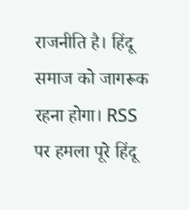राजनीति है। हिंदू समाज को जागरूक रहना होगा। RSS पर हमला पूरे हिंदू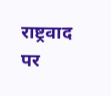राष्ट्रवाद पर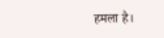हमला है।